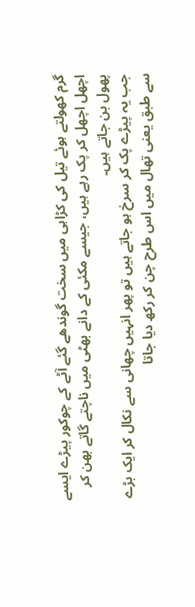گرم کھولتے ہوئے تیل کی کڑاہی میں سخت گوندھے گئے آٹے کے چوکور پیڑے ایسے اچھل اچھل کر پک رہے ہیں، جیسے مکئی کے دانے بھٹی میں ناچتے گاتے بھن کر پھول بن جاتے ہیں۔
جب یہ پیڑے پک کر سرخ ہو جاتے ہیں تو پھر انہیں چھانی سے نکال کر ایک بڑے سے طبق یعنی تھال میں اس طرح چن کر رکھ دیا جاتا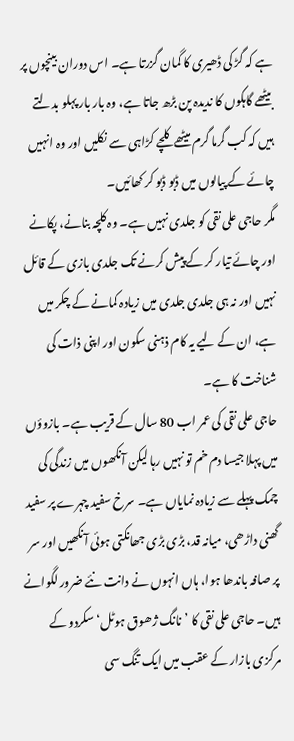ہے کہ گڑ کی ڈھیری کا گمان گزرتا ہے۔ اس دوران بینچوں پر بیٹھے گاہکوں کا ندیدہ پن بڑھ جاتا ہے، وہ بار بار پہلو بدلتے ہیں کہ کب گرما گرم میٹھے کلچے کڑاہی سے نکلیں اور وہ انہیں چائے کے پیالوں میں ڈبو ڈبو کر کھائیں۔
مگر حاجی علی نقی کو جلدی نہیں ہے۔ وہ کلچہ بنانے، پکانے اور چائے تیار کر کے پیش کرنے تک جلدی بازی کے قائل نہیں اور نہ ہی جلدی جلدی میں زیادہ کمانے کے چکر میں ہے، ان کے لیے یہ کام ذہنی سکون اور اپنی ذات کی شناخت کا ہے۔
حاجی علی نقی کی عمر اب 80 سال کے قریب ہے۔ بازوؤں میں پہلا جیسا دم خم تو نہیں رہا لیکن آنکھوں میں زندگی کی چمک پہلے سے زیادہ نمایاں ہے۔ سرخ سفید چہرے پر سفید گھنی داڑھی، میانہ قد، بڑی بڑی جھانکتی ہوئی آنکھیں اور سر پر صافہ باندھا ہوا، ہاں انہوں نے دانت نئے ضرور لگوانے ہیں۔ حاجی علی نقی کا ’نانگ ژھوق ہوٹل‘ سکردو کے مرکزی بازار کے عقب میں ایک تنگ سی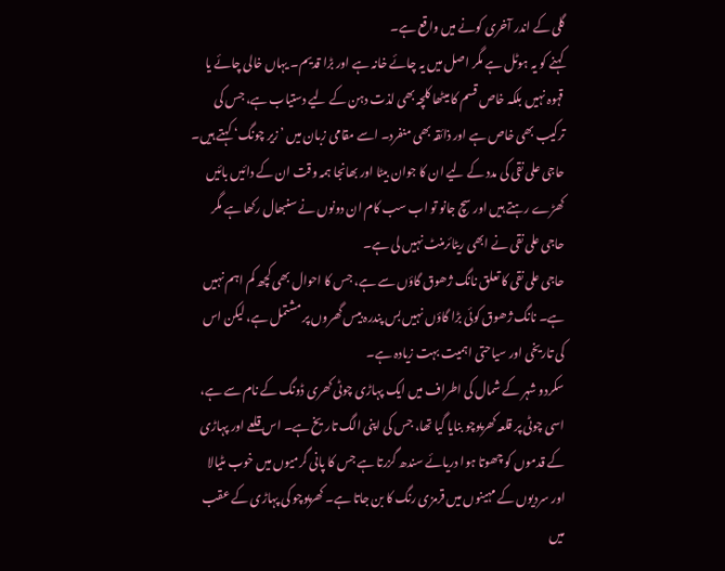گلی کے اندر آخری کونے میں واقع ہے۔
کہنے کو یہ ہوٹل ہے مگر اصل میں یہ چائے خانہ ہے اور بڑا قدیم۔ یہاں خالی چائے یا قہوہ نہیں بلکہ خاص قسم کا میٹھا کلچہ بھی لذت دہن کے لیے دستیاب ہے، جس کی ترکیب بھی خاص ہے اور ذائقہ بھی منفرد۔ اسے مقامی زبان میں ’زیر چونگ‘ کہتے ہیں۔ حاجی علی نقی کی مدد کے لیے ان کا جوان بیٹا اور بھانجا ہمہ وقت ان کے دائیں بائیں کھڑے رہتے ہیں اور سچ جانو تو اب سب کام ان دونوں نے سنبھال رکھا ہے مگر حاجی علی نقی نے ابھی ریٹائرمنٹ نہیں لی ہے۔
حاجی علی نقی کا تعلق نانگ ژھوق گاؤں سے ہے، جس کا احوال بھی کچھ کم اہم نہیں ہے۔ نانگ ژھوق کوئی بڑا گاؤں نہیں بس پندرہ بیس گھروں پر مشتمل ہے، لیکن اس کی تاریخی اور سیاحتی اہمیت بہت زیادہ ہے۔
سکردو شہر کے شمال کی اطراف میں ایک پہاڑی چوٹی کھری ڈونگ کے نام سے ہے، اسی چوٹی پر قلعہ کھرپوچو بنایا گیا تھا، جس کی اپنی الگ تاریخ ہے۔ اس قلعے اور پہاڑی کے قدموں کو چھوتا ہوا دریائے سندھ گزرتا ہے جس کا پانی گرمیوں میں خوب مٹیالا اور سردیوں کے مہینوں میں قرمزی رنگ کا بن جاتا ہے۔ کھرپوچو کی پہاڑی کے عقب میں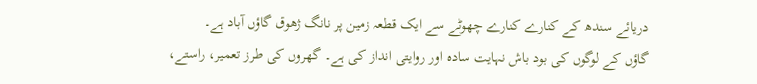دریائے سندھ کے کنارے کنارے چھوٹے سے ایک قطعہ زمین پر نانگ ژھوق گاؤں آباد ہے۔
گاؤں کے لوگوں کی بود باش نہایت سادہ اور روایتی انداز کی ہے۔ گھروں کی طرز تعمیر، راستے،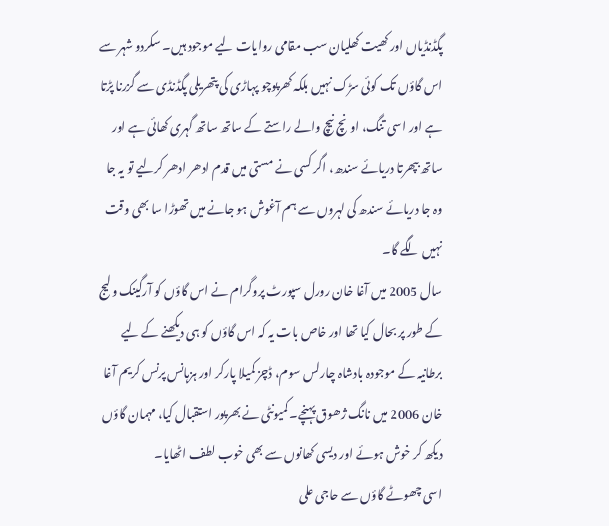پگڈنڈیاں اور کھیت کھلیان سب مقامی روایات لیے موجود ہیں۔ سکردو شہر سے اس گاؤں تک کوئی سڑک نہیں بلکہ کھرپوچو پہاڑی کی پتھریلی پگڈنڈی سے گزرنا پڑتا ہے اور اسی تنگ، اونچ نیچ والے راستے کے ساتھ ساتھ گہری کھائی ہے اور ساتھ بپھرتا دریائے سندھ، اگر کسی نے مستی میں قدم ادھر ادھر کرلیے تو یہ جا وہ جا دریائے سندھ کی لہروں سے ہم آغوش ہو جانے میں تھوڑا سا بھی وقت نہیں لگے گا۔
سال 2005 میں آغا خان رورل سپورٹ پروگرام نے اس گاؤں کو آرگینک ولیج کے طور پر بحال کیا تھا اور خاص بات یہ کہ اس گاؤں کو ہی دیکھنے کے لیے برطانیہ کے موجودہ بادشاہ چارلس سوم، ڈچز کمیلا پارکر اور ہزہانس پرنس کریم آغا خان 2006 میں نانگ ژھوق پہنچے۔ کمیونٹی نے بھرپور استقبال کیا، مہمان گاؤں دیکھ کر خوش ہوئے اور دیسی کھانوں سے بھی خوب لطف اٹھایا۔
اسی چھوٹے گاؤں سے حاجی علی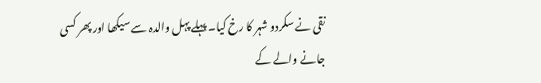نقی نے سکردو شہر کا رخ کیا۔ پہلے پہل والدہ سے سیکھا اور پھر کسی جانے والے کے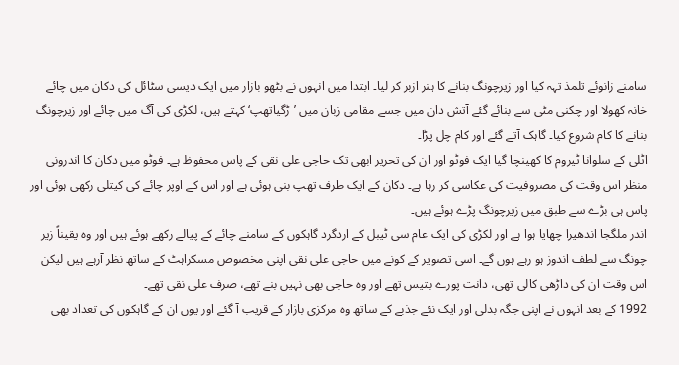سامنے زانوئے تلمذ تہہ کیا اور زیرچونگ بنانے کا ہنر ازبر کر لیا۔ ابتدا میں انہوں نے بٹھو بازار میں ایک دیسی سٹائل کی دکان میں چائے خانہ کھولا اور چکنی مٹی سے بنائے گئے آتش دان میں جسے مقامی زبان میں ’ڑگیاتھپ‘ کہتے ہیں، لکڑی کی آگ میں چائے اور زیرچونگ بنانے کا کام شروع کیا۔ گاہک آتے گئے اور کام چل پڑا۔
اٹلی کے سلوانا ٹیروم کا کھینچا گیا ایک فوٹو اور ان کی تحریر ابھی تک حاجی علی نقی کے پاس محفوظ ہے۔ فوٹو میں دکان کا اندرونی منظر اس وقت کی مصروفیت کی عکاسی کر رہا ہے۔ دکان کے ایک طرف تھپ بنی ہوئی ہے اور اس کے اوپر چائے کی کیتلی رکھی ہوئی اور پاس ہی بڑے سے طبق میں زیرچونگ پڑے ہوئے ہیں۔
اندر ملگجا اندھیرا چھایا ہوا ہے اور لکڑی کی ایک عام سی ٹیبل کے اردگرد گاہکوں کے سامنے چائے کے پیالے رکھے ہوئے ہیں اور وہ یقیناً زیر چونگ سے لطف اندوز ہو رہے ہوں گے۔ اسی تصویر کے کونے میں حاجی علی نقی اپنی مخصوص مسکراہٹ کے ساتھ نظر آرہے ہیں لیکن اس وقت ان کی داڑھی کالی تھی، دانت پورے بتیس تھے اور وہ حاجی بھی نہیں بنے تھے، صرف علی نقی تھے۔
1992 کے بعد انہوں نے اپنی جگہ بدلی اور ایک نئے جذبے کے ساتھ وہ مرکزی بازار کے قریب آ گئے اور یوں ان کے گاہکوں کی تعداد بھی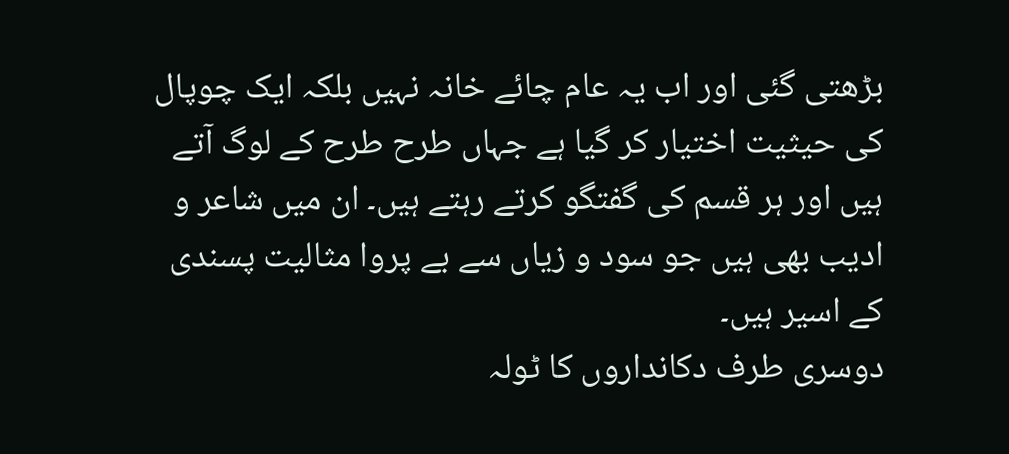بڑھتی گئی اور اب یہ عام چائے خانہ نہیں بلکہ ایک چوپال کی حیثیت اختیار کر گیا ہے جہاں طرح طرح کے لوگ آتے ہیں اور ہر قسم کی گفتگو کرتے رہتے ہیں۔ ان میں شاعر و ادیب بھی ہیں جو سود و زیاں سے بے پروا مثالیت پسندی کے اسیر ہیں۔
دوسری طرف دکانداروں کا ٹولہ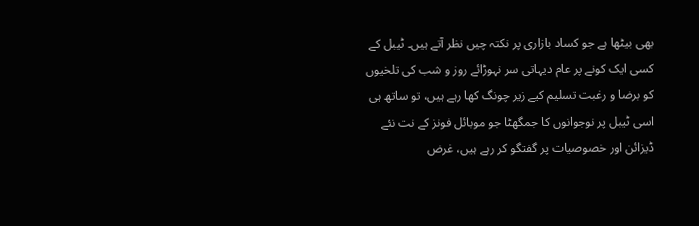بھی بیٹھا ہے جو کساد بازاری پر نکتہ چیں نظر آتے ہیں۔ ٹیبل کے کسی ایک کونے پر عام دیہاتی سر نہوڑائے روز و شب کی تلخیوں کو برضا و رغبت تسلیم کیے زیر چونگ کھا رہے ہیں، تو ساتھ ہی اسی ٹیبل پر نوجوانوں کا جمگھٹا جو موبائل فونز کے نت نئے ڈیزائن اور خصوصیات پر گفتگو کر رہے ہیں، غرض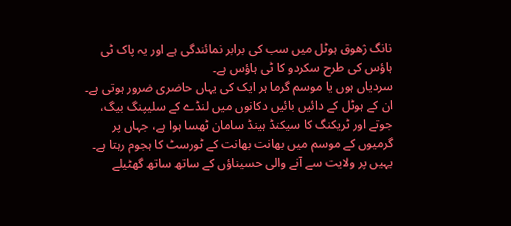نانگ ژھوق ہوٹل میں سب کی برابر نمائندگی ہے اور یہ پاک ٹی ہاؤس کی طرح سکردو کا ٹی ہاؤس ہے۔
سردیاں ہوں یا موسم گرما ہر ایک کی یہاں حاضری ضرور ہوتی ہے۔ ان کے ہوٹل کے دائیں بائیں دکانوں میں لنڈے کے سلیپنگ بیگ، جوتے اور ٹریکنگ کا سیکنڈ ہینڈ سامان ٹھسا ہوا ہے، جہاں پر گرمیوں کے موسم میں بھانت بھانت کے ٹورسٹ کا ہجوم رہتا ہے۔ یہیں پر ولایت سے آنے والی حسیناؤں کے ساتھ ساتھ گھٹیلے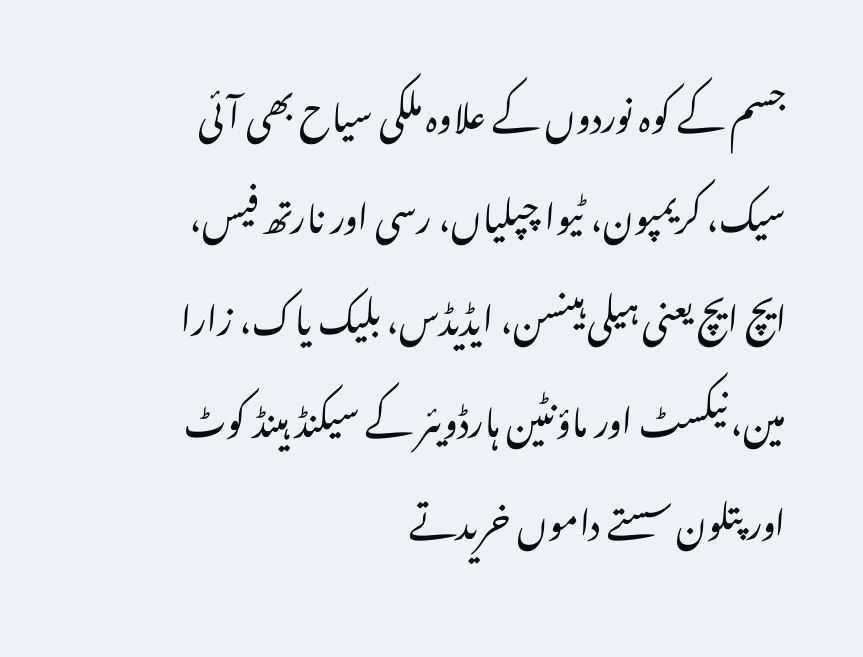جسم کے کوہ نوردوں کے علاوہ ملکی سیاح بھی آئی سیک، کریمپون، ٹیوا چپلیاں، رسی اور نارتھ فیس، ایچ ایچ یعنی ہیلی ہینسن، ایڈیڈس، بلیک یاک، زارا مین، نیکسٹ اور ماؤنٹین ہارڈویئر کے سیکنڈ ہینڈ کوٹ اور پتلون سستے داموں خریدتے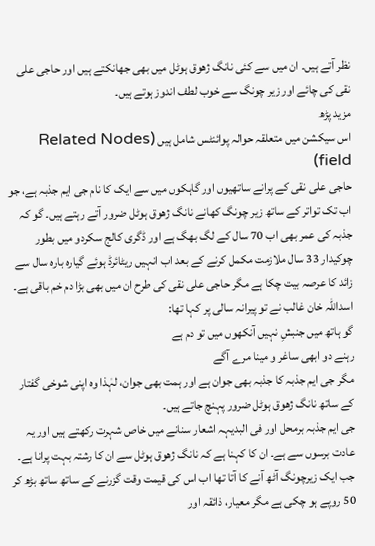نظر آتے ہیں۔ ان میں سے کئی نانگ ژھوق ہوٹل میں بھی جھانکتے ہیں اور حاجی علی نقی کی چائے اور زیر چونگ سے خوب لطف اندوز ہوتے ہیں۔
مزید پڑھ
اس سیکشن میں متعلقہ حوالہ پوائنٹس شامل ہیں (Related Nodes field)
حاجی علی نقی کے پرانے ساتھیوں اور گاہکوں میں سے ایک کا نام جی ایم جذبہ ہے، جو اب تک تواتر کے ساتھ زیر چونگ کھانے نانگ ژھوق ہوٹل ضرور آتے رہتے ہیں۔ گو کہ جذبہ کی عمر بھی اب 70 سال کے لگ بھگ ہے اور ڈگری کالج سکردو میں بطور چوکیدار 33 سال ملازمت مکمل کرنے کے بعد اب انہیں ریٹائرڈ ہوئے گیارہ بارہ سال سے زائد کا عرصہ بیت چکا ہے مگر حاجی علی نقی کی طرح ان میں بھی بڑا دم خم باقی ہے۔ اسداللہ خان غالب نے تو پیرانہ سالی پر کہا تھا:
گو ہاتھ میں جنبشِ نہیں آنکھوں میں تو دم ہے
رہنے دو ابھی ساغر و مینا مرے آگے
مگر جی ایم جذبہ کا جذبہ بھی جوان ہے اور ہمت بھی جوان، لہٰذا وہ اپنی شوخی گفتار کے ساتھ نانگ ژھوق ہوٹل ضرور پہنچ جاتے ہیں۔
جی ایم جذبہ برمحل اور فی البدیہہ اشعار سنانے میں خاص شہرت رکھتے ہیں اور یہ عادت برسوں سے ہے۔ ان کا کہنا ہے کہ نانگ ژھوق ہوٹل سے ان کا رشتہ بہت پرانا ہے۔ جب ایک زیرچونگ آٹھ آنے کا آتا تھا اب اس کی قیمت وقت گزرنے کے ساتھ ساتھ بڑھ کر 50 روپے ہو چکی ہے مگر معیار، ذائقہ اور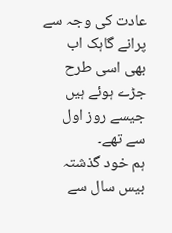عادت کی وجہ سے پرانے گاہک اب بھی اسی طرح جڑے ہوئے ہیں جیسے روز اول سے تھے۔
ہم خود گذشتہ بیس سال سے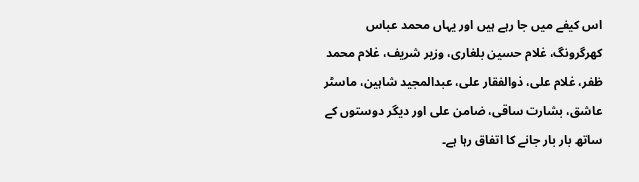اس کیفے میں جا رہے ہیں اور یہاں محمد عباس کھرگرونگ، غلام حسین بلغاری، وزیر شریف، غلام محمد ظفر، غلام علی، ذوالفقار علی، عبدالمجید شاہین، ماسٹر عاشق، بشارت ساقی، ضامن علی اور دیگر دوستوں کے ساتھ بار بار جانے کا اتفاق رہا ہے۔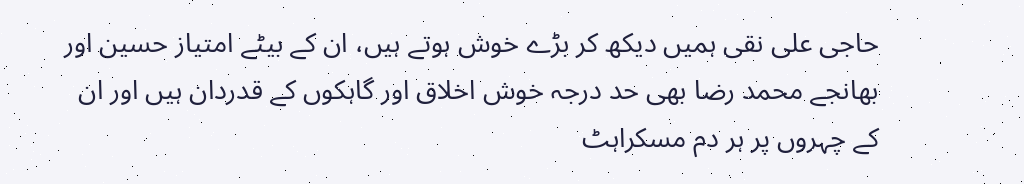حاجی علی نقی ہمیں دیکھ کر بڑے خوش ہوتے ہیں، ان کے بیٹے امتیاز حسین اور بھانجے محمد رضا بھی حد درجہ خوش اخلاق اور گاہکوں کے قدردان ہیں اور ان کے چہروں پر ہر دم مسکراہٹ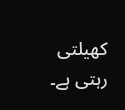کھیلتی رہتی ہے۔